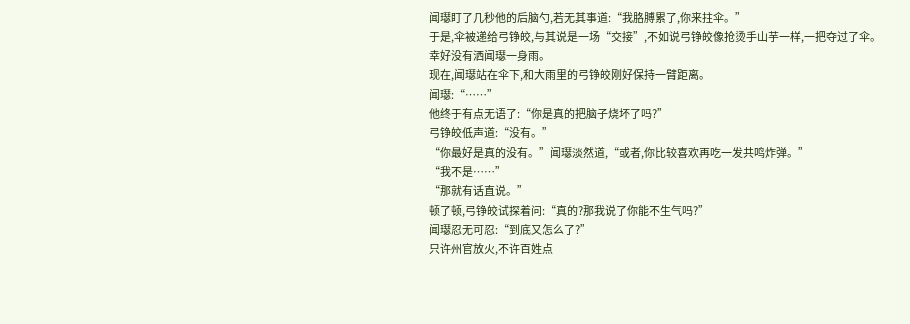闻璱盯了几秒他的后脑勺,若无其事道:“我胳膊累了,你来拄伞。”
于是,伞被递给弓铮皎,与其说是一场“交接”,不如说弓铮皎像抢烫手山芋一样,一把夺过了伞。
幸好没有洒闻璱一身雨。
现在,闻璱站在伞下,和大雨里的弓铮皎刚好保持一臂距离。
闻璱:“……”
他终于有点无语了:“你是真的把脑子烧坏了吗?”
弓铮皎低声道:“没有。”
“你最好是真的没有。”闻璱淡然道,“或者,你比较喜欢再吃一发共鸣炸弹。”
“我不是……”
“那就有话直说。”
顿了顿,弓铮皎试探着问:“真的?那我说了你能不生气吗?”
闻璱忍无可忍:“到底又怎么了?”
只许州官放火,不许百姓点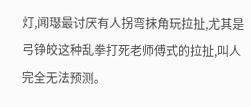灯,闻璱最讨厌有人拐弯抹角玩拉扯,尤其是弓铮皎这种乱拳打死老师傅式的拉扯,叫人完全无法预测。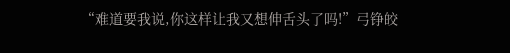“难道要我说,你这样让我又想伸舌头了吗!”弓铮皎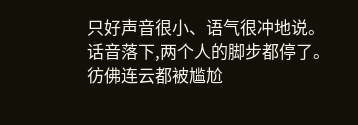只好声音很小、语气很冲地说。
话音落下,两个人的脚步都停了。
彷佛连云都被尴尬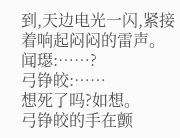到,天边电光一闪,紧接着响起闷闷的雷声。
闻璱:……?
弓铮皎:……
想死了吗?如想。
弓铮皎的手在颤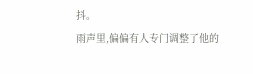抖。
雨声里,偏偏有人专门调整了他的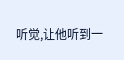听觉,让他听到一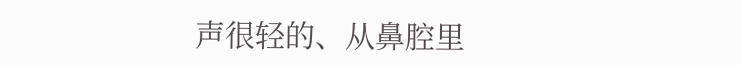声很轻的、从鼻腔里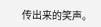传出来的笑声。